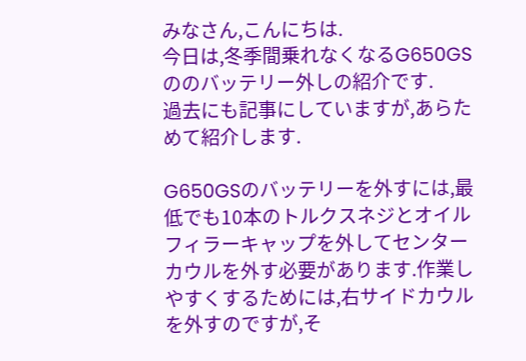みなさん,こんにちは.
今日は,冬季間乗れなくなるG650GSののバッテリー外しの紹介です.
過去にも記事にしていますが,あらためて紹介します.

G650GSのバッテリーを外すには,最低でも10本のトルクスネジとオイルフィラーキャップを外してセンターカウルを外す必要があります.作業しやすくするためには,右サイドカウルを外すのですが,そ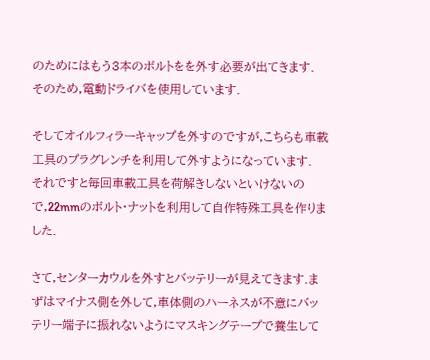のためにはもう3本のボルトをを外す必要が出てきます.
そのため,電動ドライバを使用しています.

そしてオイルフィラーキャップを外すのですが,こちらも車載工具のプラグレンチを利用して外すようになっています.
それですと毎回車載工具を荷解きしないといけないので,22mmのボルト・ナットを利用して自作特殊工具を作りました.

さて,センターカウルを外すとバッテリーが見えてきます.まずはマイナス側を外して,車体側のハーネスが不意にバッテリー端子に振れないようにマスキングテープで養生して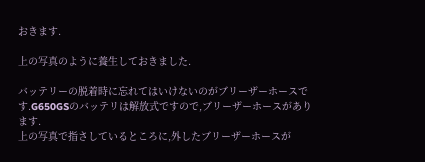おきます.

上の写真のように養生しておきました.

バッテリーの脱着時に忘れてはいけないのがブリーザーホースです.G650GSのバッテリは解放式ですので,ブリーザーホースがあります.
上の写真で指さしているところに,外したブリーザーホースが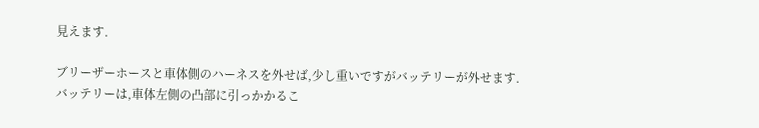見えます.

ブリーザーホースと車体側のハーネスを外せば,少し重いですがバッテリーが外せます.
バッテリーは,車体左側の凸部に引っかかるこ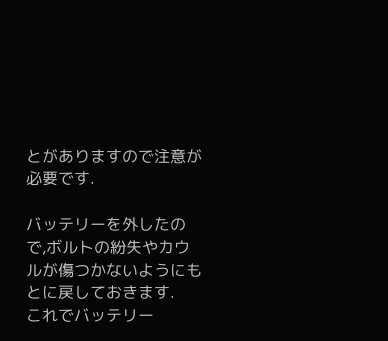とがありますので注意が必要です.

バッテリーを外したので,ボルトの紛失やカウルが傷つかないようにもとに戻しておきます.
これでバッテリー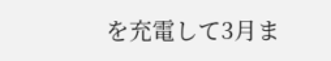を充電して3月ま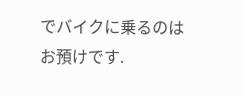でバイクに乗るのはお預けです.